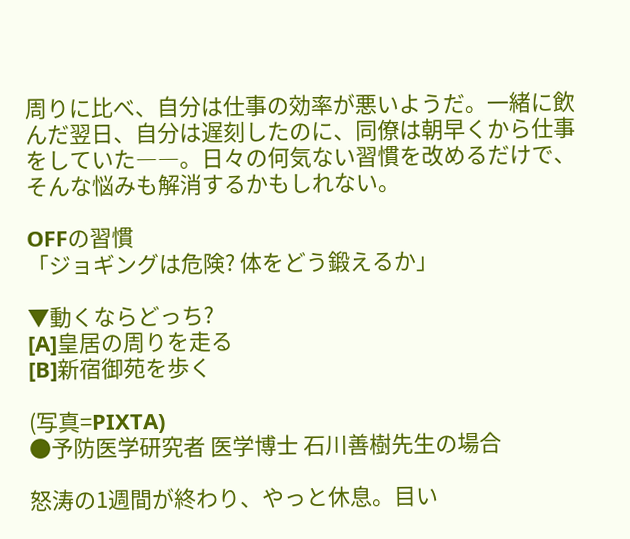周りに比べ、自分は仕事の効率が悪いようだ。一緒に飲んだ翌日、自分は遅刻したのに、同僚は朝早くから仕事をしていた――。日々の何気ない習慣を改めるだけで、そんな悩みも解消するかもしれない。

OFFの習慣
「ジョギングは危険? 体をどう鍛えるか」

▼動くならどっち?
[A]皇居の周りを走る
[B]新宿御苑を歩く

(写真=PIXTA)
●予防医学研究者 医学博士 石川善樹先生の場合

怒涛の1週間が終わり、やっと休息。目い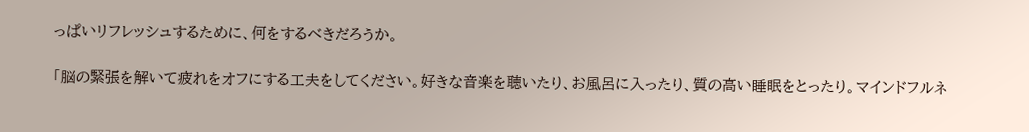っぱいリフレッシュするために、何をするべきだろうか。

「脳の緊張を解いて疲れをオフにする工夫をしてください。好きな音楽を聴いたり、お風呂に入ったり、質の高い睡眠をとったり。マインドフルネ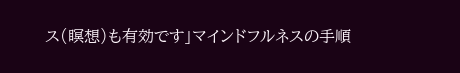ス(瞑想)も有効です」マインドフルネスの手順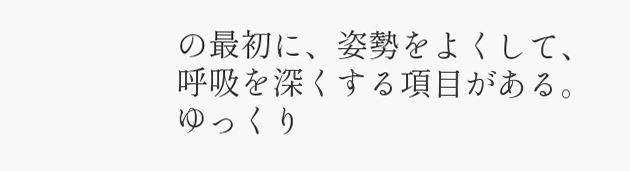の最初に、姿勢をよくして、呼吸を深くする項目がある。ゆっくり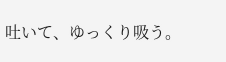吐いて、ゆっくり吸う。